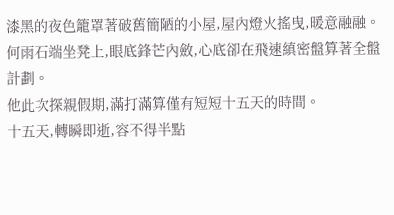漆黑的夜色籠罩著破舊簡陋的小屋,屋內燈火搖曳,暖意融融。
何雨石端坐凳上,眼底鋒芒內斂,心底卻在飛速縝密盤算著全盤計劃。
他此次探親假期,滿打滿算僅有短短十五天的時間。
十五天,轉瞬即逝,容不得半點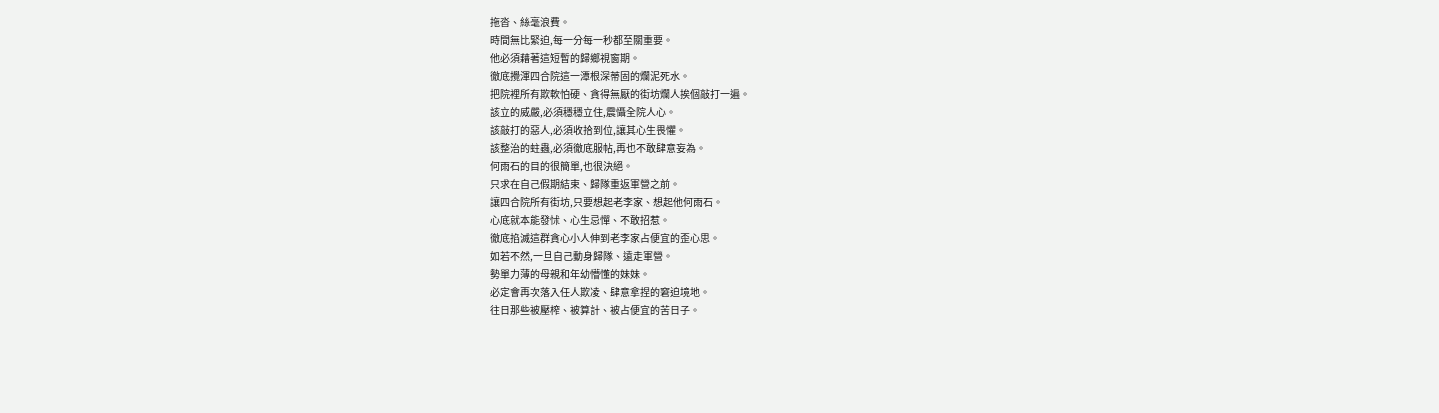拖沓、絲毫浪費。
時間無比緊迫,每一分每一秒都至關重要。
他必須藉著這短暫的歸鄉視窗期。
徹底攪渾四合院這一潭根深蒂固的爛泥死水。
把院裡所有欺軟怕硬、貪得無厭的街坊爛人挨個敲打一遍。
該立的威嚴,必須穩穩立住,震懾全院人心。
該敲打的惡人,必須收拾到位,讓其心生畏懼。
該整治的蛀蟲,必須徹底服帖,再也不敢肆意妄為。
何雨石的目的很簡單,也很決絕。
只求在自己假期結束、歸隊重返軍營之前。
讓四合院所有街坊,只要想起老李家、想起他何雨石。
心底就本能發怵、心生忌憚、不敢招惹。
徹底掐滅這群貪心小人伸到老李家占便宜的歪心思。
如若不然,一旦自己動身歸隊、遠走軍營。
勢單力薄的母親和年幼懵懂的妹妹。
必定會再次落入任人欺凌、肆意拿捏的窘迫境地。
往日那些被壓榨、被算計、被占便宜的苦日子。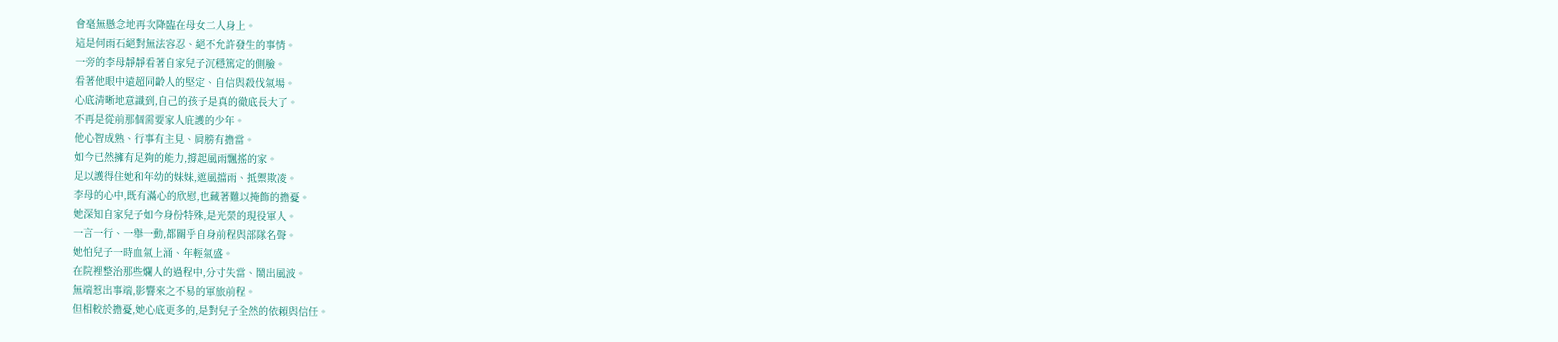會毫無懸念地再次降臨在母女二人身上。
這是何雨石絕對無法容忍、絕不允許發生的事情。
一旁的李母靜靜看著自家兒子沉穩篤定的側臉。
看著他眼中遠超同齡人的堅定、自信與殺伐氣場。
心底清晰地意識到,自己的孩子是真的徹底長大了。
不再是從前那個需要家人庇護的少年。
他心智成熟、行事有主見、肩膀有擔當。
如今已然擁有足夠的能力,撐起風雨飄搖的家。
足以護得住她和年幼的妹妹,遮風擋雨、抵禦欺凌。
李母的心中,既有滿心的欣慰,也藏著難以掩飾的擔憂。
她深知自家兒子如今身份特殊,是光榮的現役軍人。
一言一行、一舉一動,都關乎自身前程與部隊名聲。
她怕兒子一時血氣上涌、年輕氣盛。
在院裡整治那些爛人的過程中,分寸失當、鬧出風波。
無端惹出事端,影響來之不易的軍旅前程。
但相較於擔憂,她心底更多的,是對兒子全然的依賴與信任。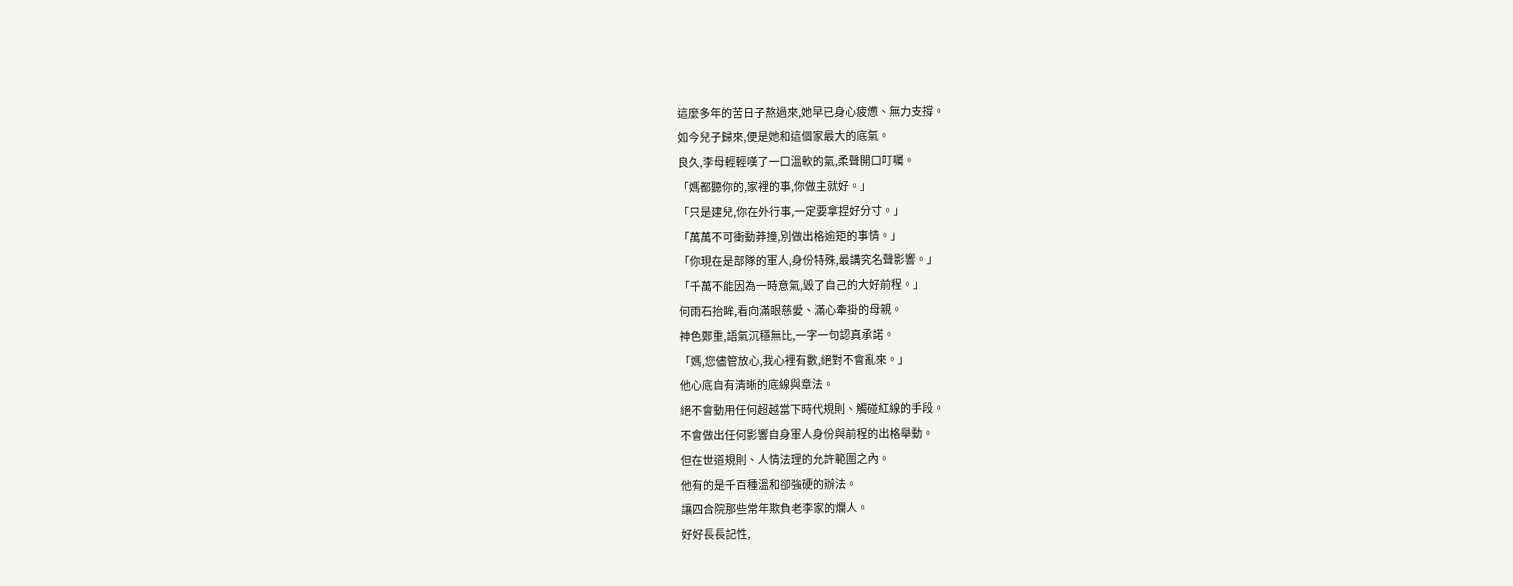這麼多年的苦日子熬過來,她早已身心疲憊、無力支撐。
如今兒子歸來,便是她和這個家最大的底氣。
良久,李母輕輕嘆了一口溫軟的氣,柔聲開口叮囑。
「媽都聽你的,家裡的事,你做主就好。」
「只是建兒,你在外行事,一定要拿捏好分寸。」
「萬萬不可衝動莽撞,別做出格逾矩的事情。」
「你現在是部隊的軍人,身份特殊,最講究名聲影響。」
「千萬不能因為一時意氣,毀了自己的大好前程。」
何雨石抬眸,看向滿眼慈愛、滿心牽掛的母親。
神色鄭重,語氣沉穩無比,一字一句認真承諾。
「媽,您儘管放心,我心裡有數,絕對不會亂來。」
他心底自有清晰的底線與章法。
絕不會動用任何超越當下時代規則、觸碰紅線的手段。
不會做出任何影響自身軍人身份與前程的出格舉動。
但在世道規則、人情法理的允許範圍之內。
他有的是千百種溫和卻強硬的辦法。
讓四合院那些常年欺負老李家的爛人。
好好長長記性,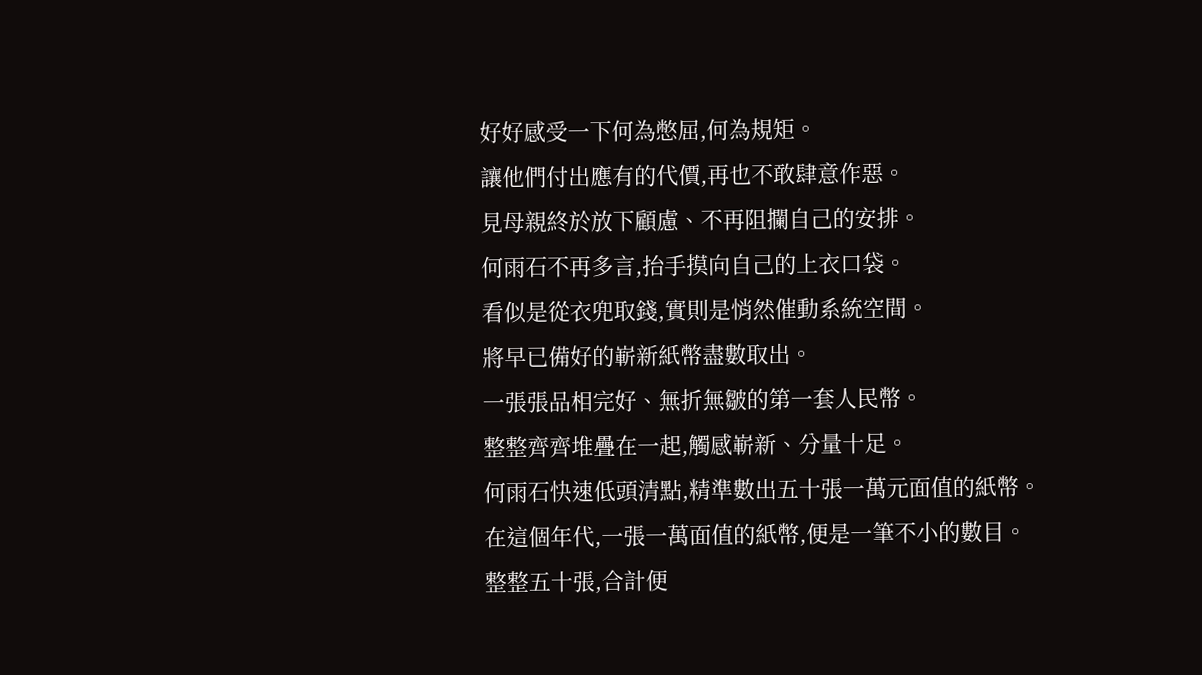好好感受一下何為憋屈,何為規矩。
讓他們付出應有的代價,再也不敢肆意作惡。
見母親終於放下顧慮、不再阻攔自己的安排。
何雨石不再多言,抬手摸向自己的上衣口袋。
看似是從衣兜取錢,實則是悄然催動系統空間。
將早已備好的嶄新紙幣盡數取出。
一張張品相完好、無折無皺的第一套人民幣。
整整齊齊堆疊在一起,觸感嶄新、分量十足。
何雨石快速低頭清點,精準數出五十張一萬元面值的紙幣。
在這個年代,一張一萬面值的紙幣,便是一筆不小的數目。
整整五十張,合計便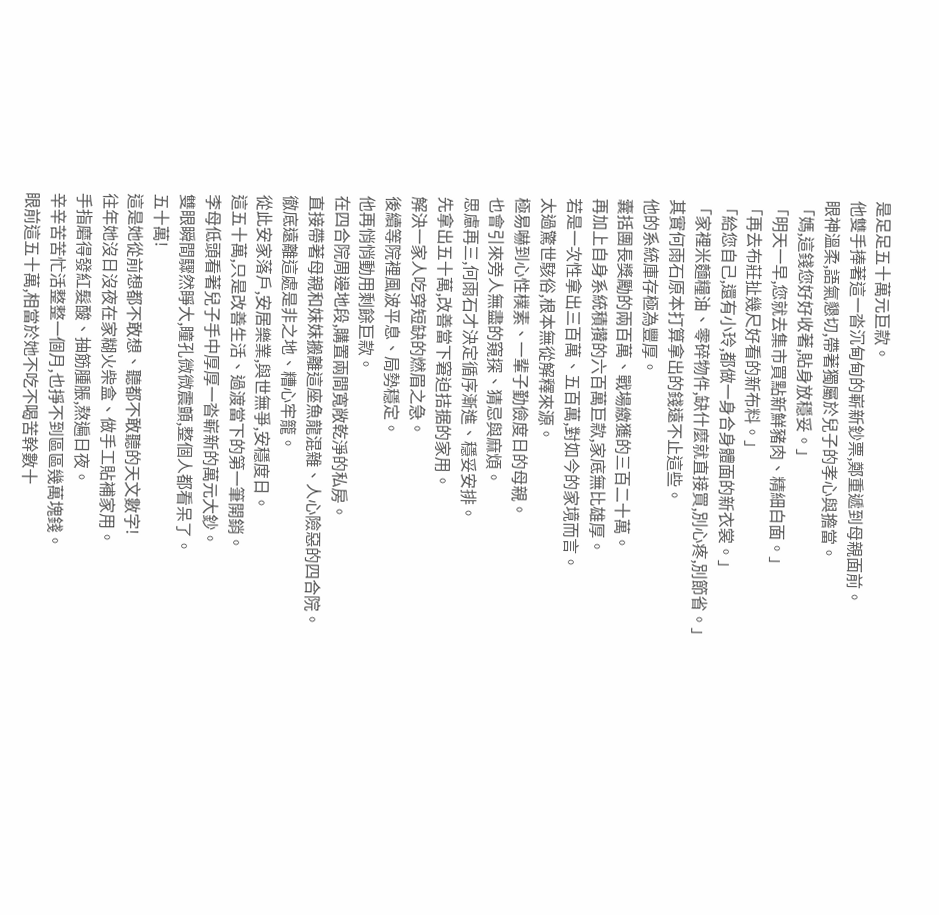是足足五十萬元巨款。
他雙手捧著這一沓沉甸甸的嶄新鈔票,鄭重遞到母親面前。
眼神溫柔,語氣懇切,帶著獨屬於兒子的孝心與擔當。
「媽,這錢您好好收著,貼身放穩妥。」
「明天一早,您就去集市買點新鮮豬肉、精細白面。」
「再去布莊扯幾尺好看的新布料。」
「給您自己,還有小玲,都做一身合身體面的新衣裳。」
「家裡米麵糧油、零碎物件,缺什麼就直接買,別心疼,別節省。」
其實何雨石原本打算拿出的錢遠不止這些。
他的系統庫存極為豐厚。
囊括團長獎勵的兩百萬、戰場繳獲的三百二十萬。
再加上自身系統積攢的六百萬巨款,家底無比雄厚。
若是一次性拿出三百萬、五百萬,對如今的家境而言。
太過驚世駭俗,根本無從解釋來源。
極易嚇到心性樸素、一輩子勤儉度日的母親。
也會引來旁人無盡的窺探、猜忌與麻煩。
思慮再三,何雨石才決定循序漸進、穩妥安排。
先拿出五十萬,改善當下窘迫拮据的家用。
解決一家人吃穿短缺的燃眉之急。
後續等院裡風波平息、局勢穩定。
他再悄悄動用剩餘巨款。
在四合院周邊地段,購置兩間寬敞乾淨的私房。
直接帶著母親和妹妹搬離這座魚龍混雜、人心險惡的四合院。
徹底遠離這處是非之地、糟心牢籠。
從此安家落戶,安居樂業,與世無爭,安穩度日。
這五十萬,只是改善生活、過渡當下的第一筆開銷。
李母低頭看著兒子手中厚厚一沓嶄新的萬元大鈔。
雙眼瞬間驟然睜大,瞳孔微微震顫,整個人都看呆了。
五十萬!
這是她從前想都不敢想、聽都不敢聽的天文數字!
往年她沒日沒夜在家糊火柴盒、做手工貼補家用。
手指磨得發紅髮酸、抽筋腫脹,熬遍日夜。
辛辛苦苦忙活整整一個月,也掙不到區區幾萬塊錢。
眼前這五十萬,相當於她不吃不喝苦幹數十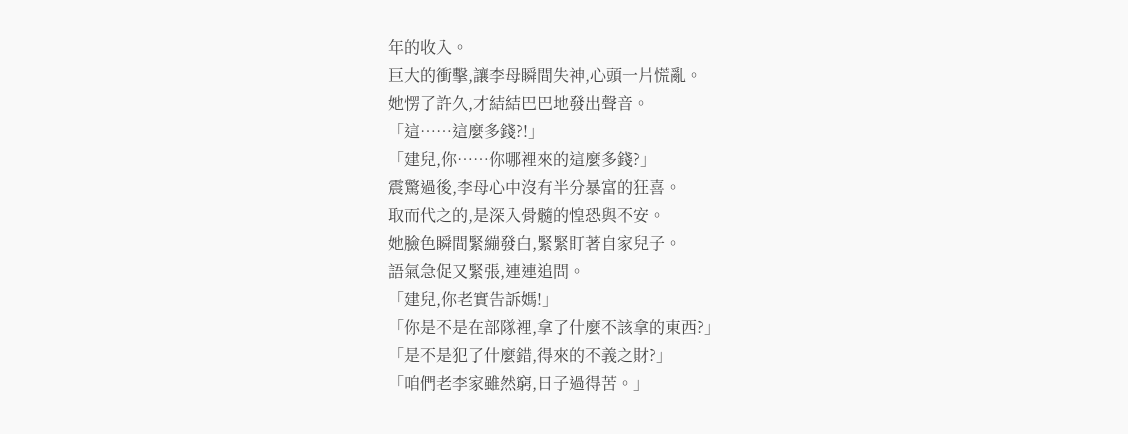年的收入。
巨大的衝擊,讓李母瞬間失神,心頭一片慌亂。
她愣了許久,才結結巴巴地發出聲音。
「這……這麼多錢?!」
「建兒,你……你哪裡來的這麼多錢?」
震驚過後,李母心中沒有半分暴富的狂喜。
取而代之的,是深入骨髓的惶恐與不安。
她臉色瞬間緊繃發白,緊緊盯著自家兒子。
語氣急促又緊張,連連追問。
「建兒,你老實告訴媽!」
「你是不是在部隊裡,拿了什麼不該拿的東西?」
「是不是犯了什麼錯,得來的不義之財?」
「咱們老李家雖然窮,日子過得苦。」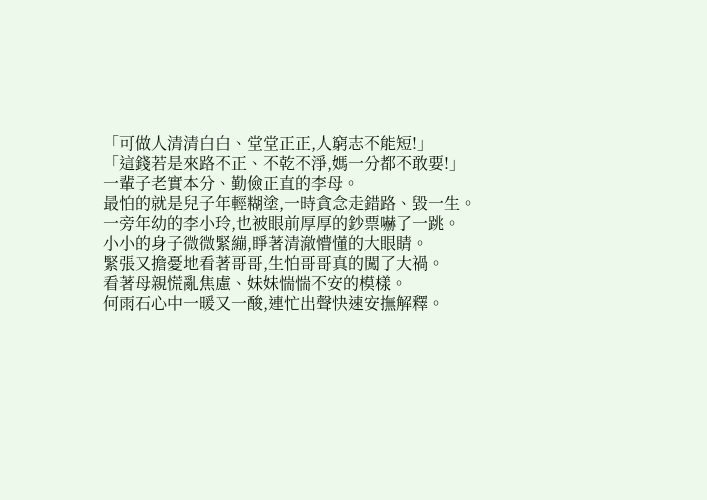「可做人清清白白、堂堂正正,人窮志不能短!」
「這錢若是來路不正、不乾不淨,媽一分都不敢要!」
一輩子老實本分、勤儉正直的李母。
最怕的就是兒子年輕糊塗,一時貪念走錯路、毀一生。
一旁年幼的李小玲,也被眼前厚厚的鈔票嚇了一跳。
小小的身子微微緊繃,睜著清澈懵懂的大眼睛。
緊張又擔憂地看著哥哥,生怕哥哥真的闖了大禍。
看著母親慌亂焦慮、妹妹惴惴不安的模樣。
何雨石心中一暖又一酸,連忙出聲快速安撫解釋。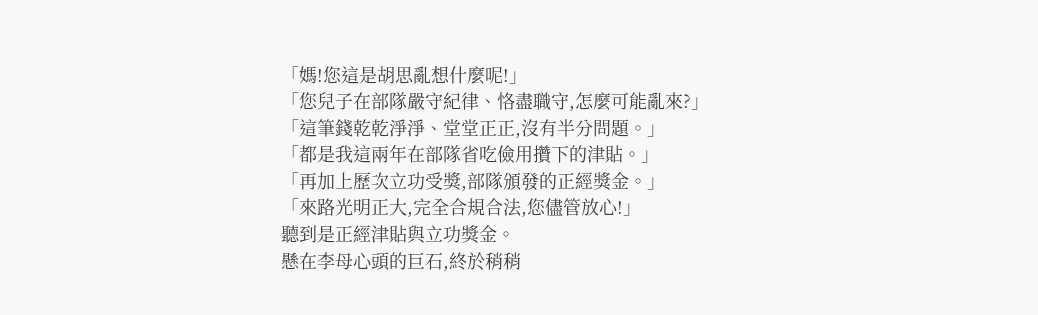「媽!您這是胡思亂想什麼呢!」
「您兒子在部隊嚴守紀律、恪盡職守,怎麼可能亂來?」
「這筆錢乾乾淨淨、堂堂正正,沒有半分問題。」
「都是我這兩年在部隊省吃儉用攢下的津貼。」
「再加上歷次立功受獎,部隊頒發的正經獎金。」
「來路光明正大,完全合規合法,您儘管放心!」
聽到是正經津貼與立功獎金。
懸在李母心頭的巨石,終於稍稍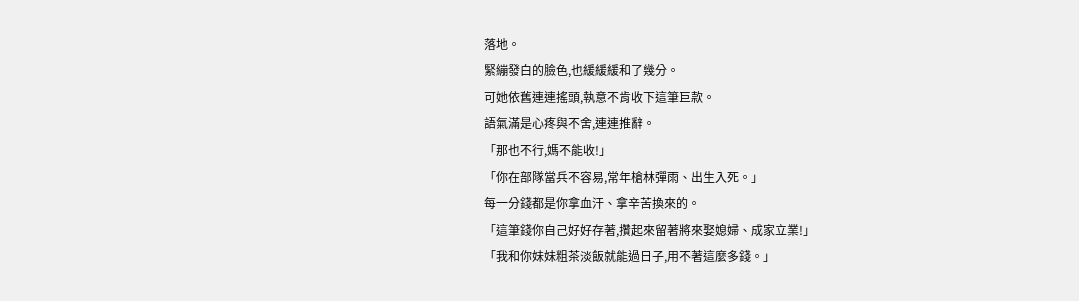落地。
緊繃發白的臉色,也緩緩緩和了幾分。
可她依舊連連搖頭,執意不肯收下這筆巨款。
語氣滿是心疼與不舍,連連推辭。
「那也不行,媽不能收!」
「你在部隊當兵不容易,常年槍林彈雨、出生入死。」
每一分錢都是你拿血汗、拿辛苦換來的。
「這筆錢你自己好好存著,攢起來留著將來娶媳婦、成家立業!」
「我和你妹妹粗茶淡飯就能過日子,用不著這麼多錢。」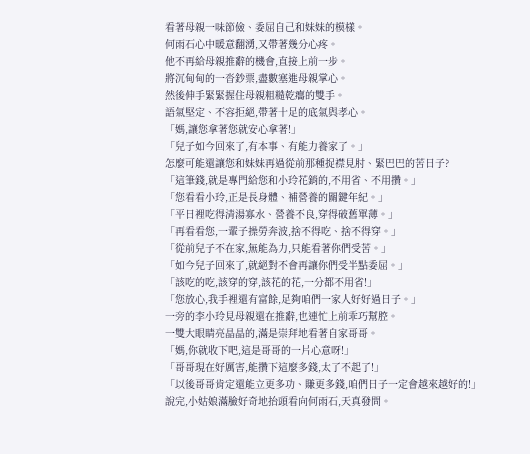看著母親一味節儉、委屈自己和妹妹的模樣。
何雨石心中暖意翻湧,又帶著幾分心疼。
他不再給母親推辭的機會,直接上前一步。
將沉甸甸的一沓鈔票,盡數塞進母親掌心。
然後伸手緊緊握住母親粗糙乾癟的雙手。
語氣堅定、不容拒絕,帶著十足的底氣與孝心。
「媽,讓您拿著您就安心拿著!」
「兒子如今回來了,有本事、有能力養家了。」
怎麼可能還讓您和妹妹再過從前那種捉襟見肘、緊巴巴的苦日子?
「這筆錢,就是專門給您和小玲花銷的,不用省、不用攢。」
「您看看小玲,正是長身體、補營養的關鍵年紀。」
「平日裡吃得清湯寡水、營養不良,穿得破舊單薄。」
「再看看您,一輩子操勞奔波,捨不得吃、捨不得穿。」
「從前兒子不在家,無能為力,只能看著你們受苦。」
「如今兒子回來了,就絕對不會再讓你們受半點委屈。」
「該吃的吃,該穿的穿,該花的花,一分都不用省!」
「您放心,我手裡還有富餘,足夠咱們一家人好好過日子。」
一旁的李小玲見母親還在推辭,也連忙上前乖巧幫腔。
一雙大眼睛亮晶晶的,滿是崇拜地看著自家哥哥。
「媽,你就收下吧,這是哥哥的一片心意呀!」
「哥哥現在好厲害,能攢下這麼多錢,太了不起了!」
「以後哥哥肯定還能立更多功、賺更多錢,咱們日子一定會越來越好的!」
說完,小姑娘滿臉好奇地抬頭看向何雨石,天真發問。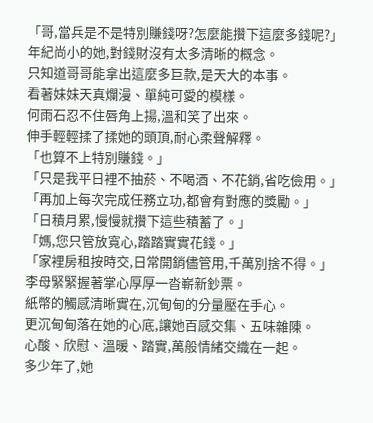「哥,當兵是不是特別賺錢呀?怎麼能攢下這麼多錢呢?」
年紀尚小的她,對錢財沒有太多清晰的概念。
只知道哥哥能拿出這麼多巨款,是天大的本事。
看著妹妹天真爛漫、單純可愛的模樣。
何雨石忍不住唇角上揚,溫和笑了出來。
伸手輕輕揉了揉她的頭頂,耐心柔聲解釋。
「也算不上特別賺錢。」
「只是我平日裡不抽菸、不喝酒、不花銷,省吃儉用。」
「再加上每次完成任務立功,都會有對應的獎勵。」
「日積月累,慢慢就攢下這些積蓄了。」
「媽,您只管放寬心,踏踏實實花錢。」
「家裡房租按時交,日常開銷儘管用,千萬別捨不得。」
李母緊緊握著掌心厚厚一沓嶄新鈔票。
紙幣的觸感清晰實在,沉甸甸的分量壓在手心。
更沉甸甸落在她的心底,讓她百感交集、五味雜陳。
心酸、欣慰、溫暖、踏實,萬般情緒交織在一起。
多少年了,她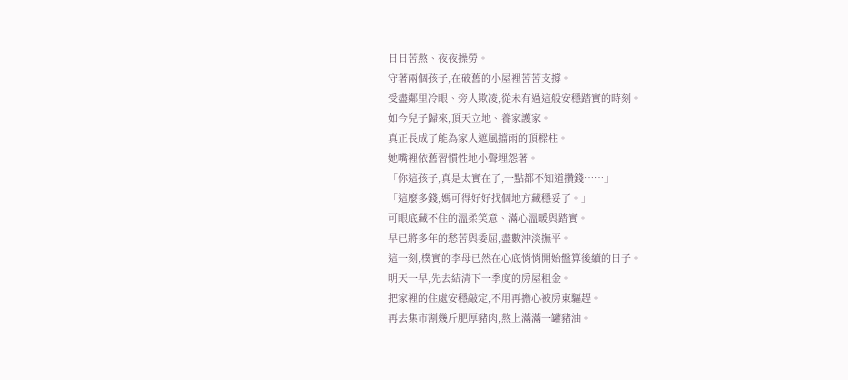日日苦熬、夜夜操勞。
守著兩個孩子,在破舊的小屋裡苦苦支撐。
受盡鄰里冷眼、旁人欺凌,從未有過這般安穩踏實的時刻。
如今兒子歸來,頂天立地、養家護家。
真正長成了能為家人遮風擋雨的頂樑柱。
她嘴裡依舊習慣性地小聲埋怨著。
「你這孩子,真是太實在了,一點都不知道攢錢……」
「這麼多錢,媽可得好好找個地方藏穩妥了。」
可眼底藏不住的溫柔笑意、滿心溫暖與踏實。
早已將多年的愁苦與委屈,盡數沖淡撫平。
這一刻,樸實的李母已然在心底悄悄開始盤算後續的日子。
明天一早,先去結清下一季度的房屋租金。
把家裡的住處安穩敲定,不用再擔心被房東驅趕。
再去集市割幾斤肥厚豬肉,熬上滿滿一罐豬油。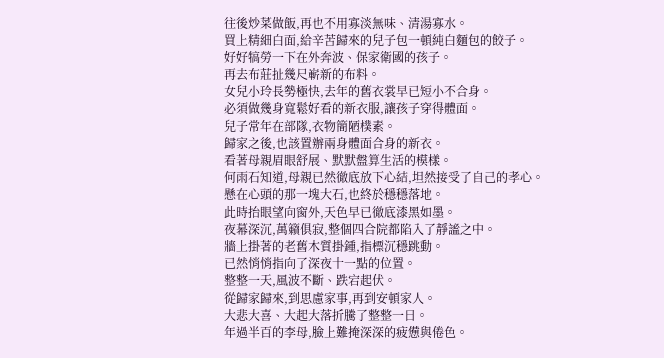往後炒菜做飯,再也不用寡淡無味、清湯寡水。
買上精細白面,給辛苦歸來的兒子包一頓純白麵包的餃子。
好好犒勞一下在外奔波、保家衛國的孩子。
再去布莊扯幾尺嶄新的布料。
女兒小玲長勢極快,去年的舊衣裳早已短小不合身。
必須做幾身寬鬆好看的新衣服,讓孩子穿得體面。
兒子常年在部隊,衣物簡陋樸素。
歸家之後,也該置辦兩身體面合身的新衣。
看著母親眉眼舒展、默默盤算生活的模樣。
何雨石知道,母親已然徹底放下心結,坦然接受了自己的孝心。
懸在心頭的那一塊大石,也終於穩穩落地。
此時抬眼望向窗外,天色早已徹底漆黑如墨。
夜幕深沉,萬籟俱寂,整個四合院都陷入了靜謐之中。
牆上掛著的老舊木質掛鍾,指標沉穩跳動。
已然悄悄指向了深夜十一點的位置。
整整一天,風波不斷、跌宕起伏。
從歸家歸來,到思慮家事,再到安頓家人。
大悲大喜、大起大落折騰了整整一日。
年過半百的李母,臉上難掩深深的疲憊與倦色。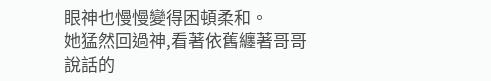眼神也慢慢變得困頓柔和。
她猛然回過神,看著依舊纏著哥哥說話的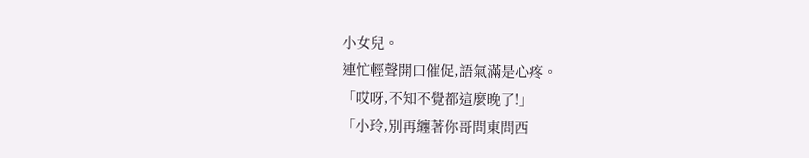小女兒。
連忙輕聲開口催促,語氣滿是心疼。
「哎呀,不知不覺都這麼晚了!」
「小玲,別再纏著你哥問東問西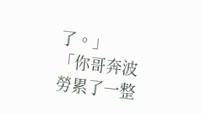了。」
「你哥奔波勞累了一整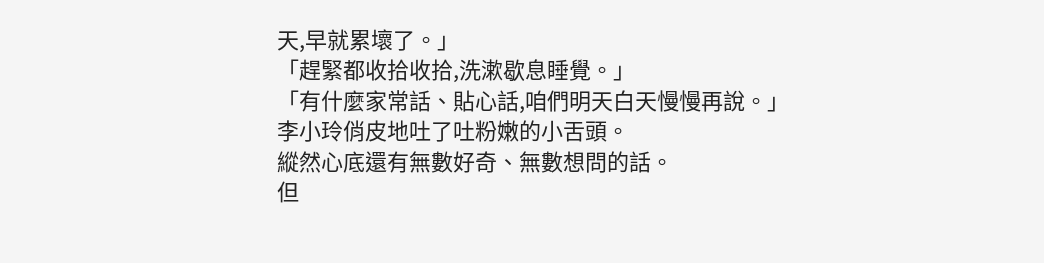天,早就累壞了。」
「趕緊都收拾收拾,洗漱歇息睡覺。」
「有什麼家常話、貼心話,咱們明天白天慢慢再說。」
李小玲俏皮地吐了吐粉嫩的小舌頭。
縱然心底還有無數好奇、無數想問的話。
但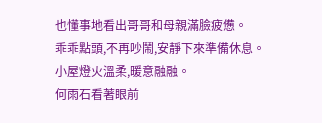也懂事地看出哥哥和母親滿臉疲憊。
乖乖點頭,不再吵鬧,安靜下來準備休息。
小屋燈火溫柔,暖意融融。
何雨石看著眼前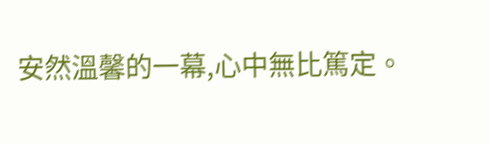安然溫馨的一幕,心中無比篤定。